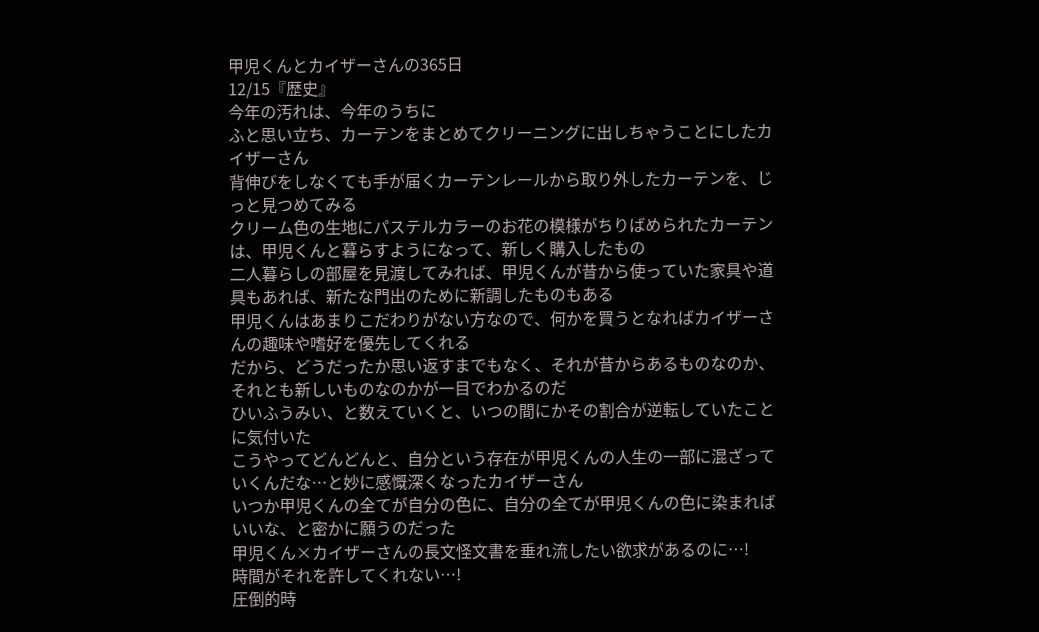甲児くんとカイザーさんの365日
12/15『歴史』
今年の汚れは、今年のうちに
ふと思い立ち、カーテンをまとめてクリーニングに出しちゃうことにしたカイザーさん
背伸びをしなくても手が届くカーテンレールから取り外したカーテンを、じっと見つめてみる
クリーム色の生地にパステルカラーのお花の模様がちりばめられたカーテンは、甲児くんと暮らすようになって、新しく購入したもの
二人暮らしの部屋を見渡してみれば、甲児くんが昔から使っていた家具や道具もあれば、新たな門出のために新調したものもある
甲児くんはあまりこだわりがない方なので、何かを買うとなればカイザーさんの趣味や嗜好を優先してくれる
だから、どうだったか思い返すまでもなく、それが昔からあるものなのか、それとも新しいものなのかが一目でわかるのだ
ひいふうみい、と数えていくと、いつの間にかその割合が逆転していたことに気付いた
こうやってどんどんと、自分という存在が甲児くんの人生の一部に混ざっていくんだな…と妙に感慨深くなったカイザーさん
いつか甲児くんの全てが自分の色に、自分の全てが甲児くんの色に染まればいいな、と密かに願うのだった
甲児くん×カイザーさんの長文怪文書を垂れ流したい欲求があるのに…!
時間がそれを許してくれない…!
圧倒的時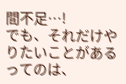間不足…!
でも、それだけやりたいことがあるってのは、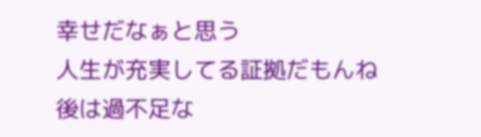幸せだなぁと思う
人生が充実してる証拠だもんね
後は過不足な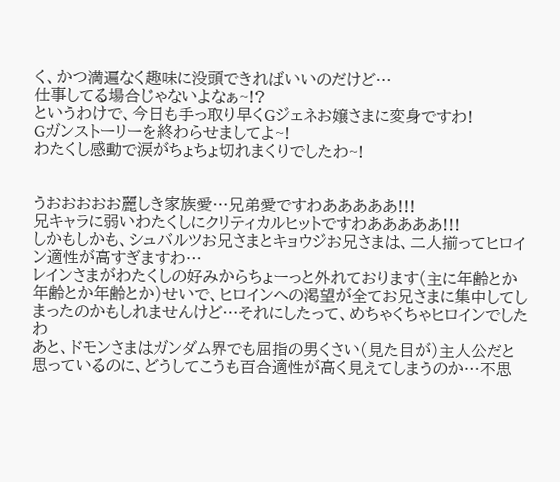く、かつ満遍なく趣味に没頭できればいいのだけど…
仕事してる場合じゃないよなぁ~!?
というわけで、今日も手っ取り早くGジェネお嬢さまに変身ですわ!
Gガンストーリーを終わらせましてよ~!
わたくし感動で涙がちょちょ切れまくりでしたわ~!


うおおおおお麗しき家族愛…兄弟愛ですわあああああ!!!
兄キャラに弱いわたくしにクリティカルヒットですわあああああ!!!
しかもしかも、シュバルツお兄さまとキョウジお兄さまは、二人揃ってヒロイン適性が高すぎますわ…
レインさまがわたくしの好みからちょーっと外れております(主に年齢とか年齢とか年齢とか)せいで、ヒロインへの渇望が全てお兄さまに集中してしまったのかもしれませんけど…それにしたって、めちゃくちゃヒロインでしたわ
あと、ドモンさまはガンダム界でも屈指の男くさい(見た目が)主人公だと思っているのに、どうしてこうも百合適性が高く見えてしまうのか…不思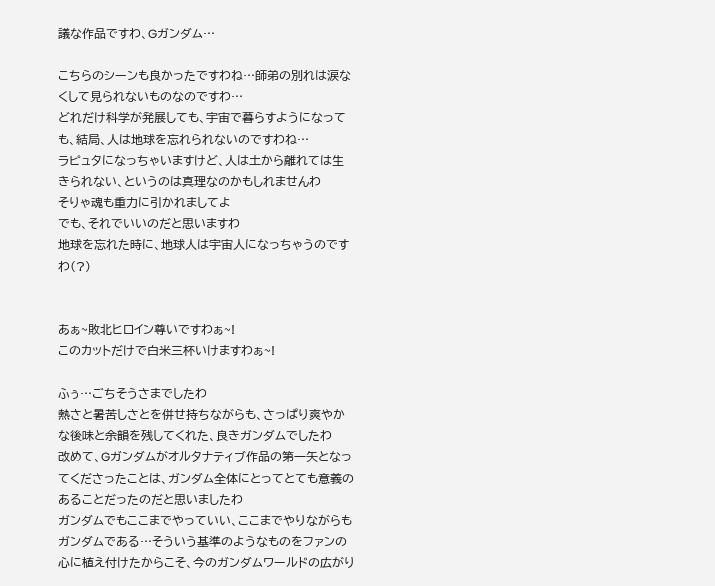議な作品ですわ、Gガンダム…

こちらのシーンも良かったですわね…師弟の別れは涙なくして見られないものなのですわ…
どれだけ科学が発展しても、宇宙で暮らすようになっても、結局、人は地球を忘れられないのですわね…
ラピュタになっちゃいますけど、人は土から離れては生きられない、というのは真理なのかもしれませんわ
そりゃ魂も重力に引かれましてよ
でも、それでいいのだと思いますわ
地球を忘れた時に、地球人は宇宙人になっちゃうのですわ(?)


あぁ~敗北ヒロイン尊いですわぁ~!
このカットだけで白米三杯いけますわぁ~!

ふぅ…ごちそうさまでしたわ
熱さと暑苦しさとを併せ持ちながらも、さっぱり爽やかな後味と余韻を残してくれた、良きガンダムでしたわ
改めて、Gガンダムがオルタナティブ作品の第一矢となってくださったことは、ガンダム全体にとってとても意義のあることだったのだと思いましたわ
ガンダムでもここまでやっていい、ここまでやりながらもガンダムである…そういう基準のようなものをファンの心に植え付けたからこそ、今のガンダムワールドの広がり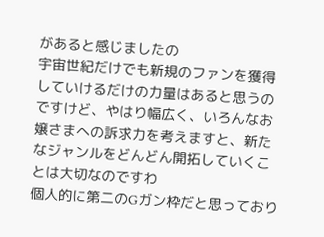があると感じましたの
宇宙世紀だけでも新規のファンを獲得していけるだけの力量はあると思うのですけど、やはり幅広く、いろんなお嬢さまへの訴求力を考えますと、新たなジャンルをどんどん開拓していくことは大切なのですわ
個人的に第二のGガン枠だと思っており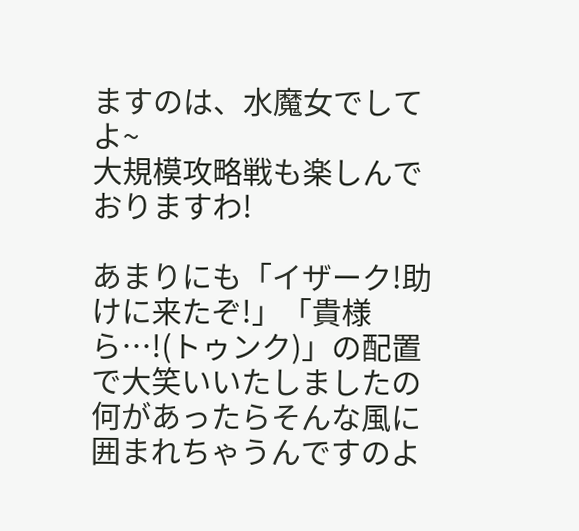ますのは、水魔女でしてよ~
大規模攻略戦も楽しんでおりますわ!

あまりにも「イザーク!助けに来たぞ!」「貴様ら…!(トゥンク)」の配置で大笑いいたしましたの
何があったらそんな風に囲まれちゃうんですのよ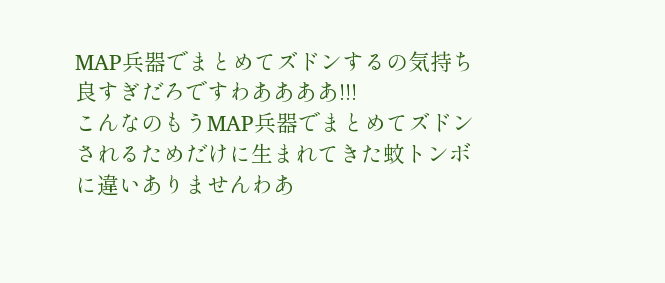MAP兵器でまとめてズドンするの気持ち良すぎだろですわああああ!!!
こんなのもうMAP兵器でまとめてズドンされるためだけに生まれてきた蚊トンボに違いありませんわあ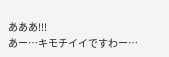あああ!!!
あー…キモチイイですわー…